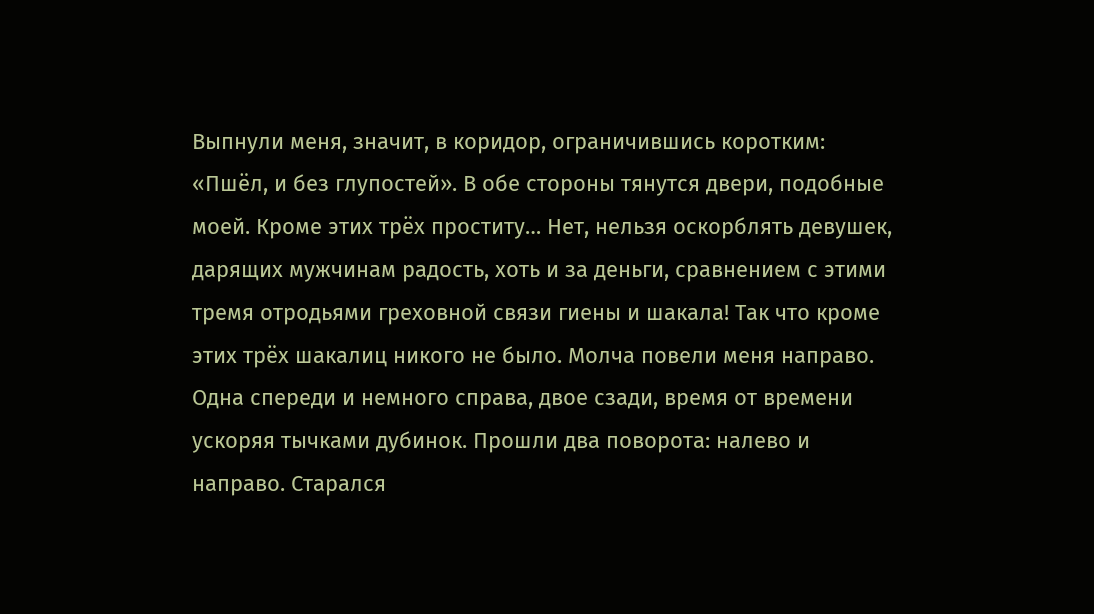Выпнули меня, значит, в коридор, ограничившись коротким: «Пшёл, и без глупостей». В обе стороны тянутся двери, подобные моей. Кроме этих трёх проститу… Нет, нельзя оскорблять девушек, дарящих мужчинам радость, хоть и за деньги, сравнением с этими тремя отродьями греховной связи гиены и шакала! Так что кроме этих трёх шакалиц никого не было. Молча повели меня направо. Одна спереди и немного справа, двое сзади, время от времени ускоряя тычками дубинок. Прошли два поворота: налево и направо. Старался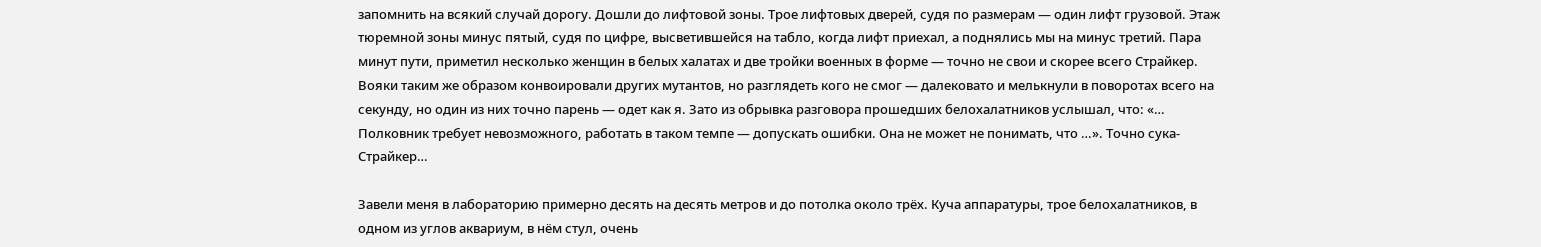запомнить на всякий случай дорогу. Дошли до лифтовой зоны. Трое лифтовых дверей, судя по размерам — один лифт грузовой. Этаж тюремной зоны минус пятый, судя по цифре, высветившейся на табло, когда лифт приехал, а поднялись мы на минус третий. Пара минут пути, приметил несколько женщин в белых халатах и две тройки военных в форме — точно не свои и скорее всего Страйкер. Вояки таким же образом конвоировали других мутантов, но разглядеть кого не смог — далековато и мелькнули в поворотах всего на секунду, но один из них точно парень — одет как я. Зато из обрывка разговора прошедших белохалатников услышал, что: «… Полковник требует невозможного, работать в таком темпе — допускать ошибки. Она не может не понимать, что …». Точно сука-Страйкер…

Завели меня в лабораторию примерно десять на десять метров и до потолка около трёх. Куча аппаратуры, трое белохалатников, в одном из углов аквариум, в нём стул, очень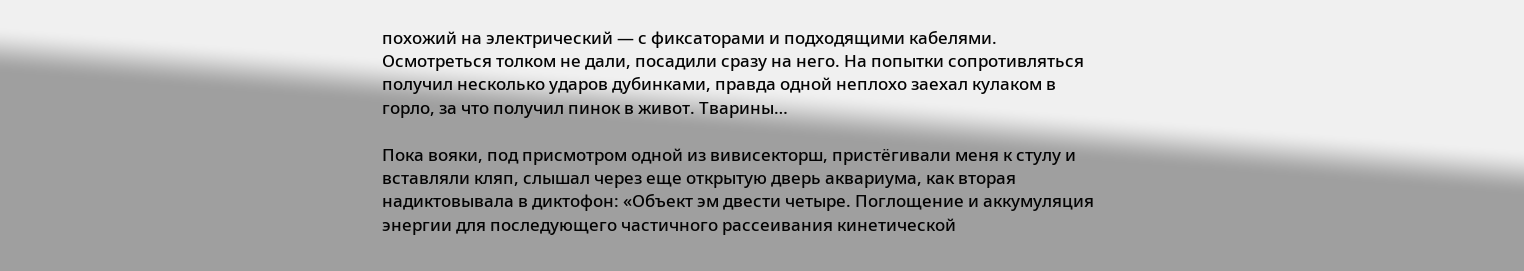похожий на электрический — с фиксаторами и подходящими кабелями. Осмотреться толком не дали, посадили сразу на него. На попытки сопротивляться получил несколько ударов дубинками, правда одной неплохо заехал кулаком в горло, за что получил пинок в живот. Тварины…

Пока вояки, под присмотром одной из вивисекторш, пристёгивали меня к стулу и вставляли кляп, слышал через еще открытую дверь аквариума, как вторая надиктовывала в диктофон: «Объект эм двести четыре. Поглощение и аккумуляция энергии для последующего частичного рассеивания кинетической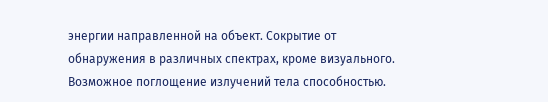энергии направленной на объект. Сокрытие от обнаружения в различных спектрах, кроме визуального. Возможное поглощение излучений тела способностью.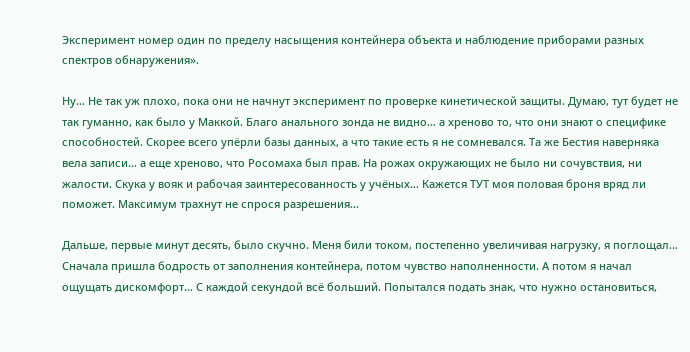Эксперимент номер один по пределу насыщения контейнера объекта и наблюдение приборами разных спектров обнаружения».

Ну… Не так уж плохо, пока они не начнут эксперимент по проверке кинетической защиты. Думаю, тут будет не так гуманно, как было у Маккой. Благо анального зонда не видно… а хреново то, что они знают о специфике способностей. Скорее всего упёрли базы данных, а что такие есть я не сомневался. Та же Бестия наверняка вела записи… а еще хреново, что Росомаха был прав. На рожах окружающих не было ни сочувствия, ни жалости. Скука у вояк и рабочая заинтересованность у учёных… Кажется ТУТ моя половая броня вряд ли поможет. Максимум трахнут не спрося разрешения…

Дальше, первые минут десять, было скучно. Меня били током, постепенно увеличивая нагрузку, я поглощал… Сначала пришла бодрость от заполнения контейнера, потом чувство наполненности. А потом я начал ощущать дискомфорт… С каждой секундой всё больший. Попытался подать знак, что нужно остановиться,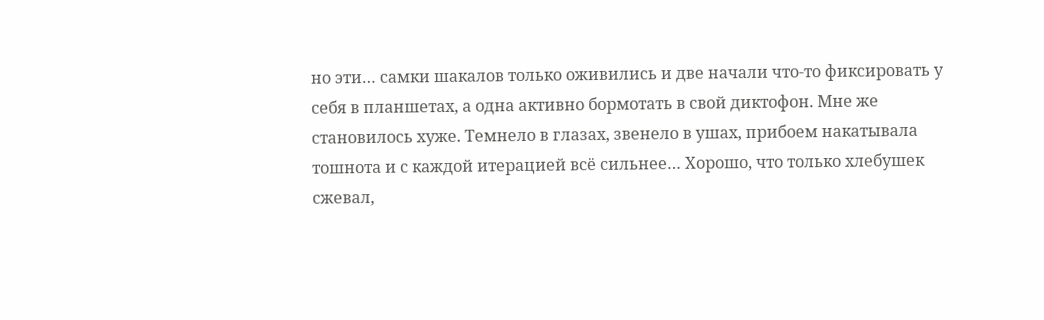но эти… самки шакалов только оживились и две начали что-то фиксировать у себя в планшетах, а одна активно бормотать в свой диктофон. Мне же становилось хуже. Темнело в глазах, звенело в ушах, прибоем накатывала тошнота и с каждой итерацией всё сильнее… Хорошо, что только хлебушек сжевал,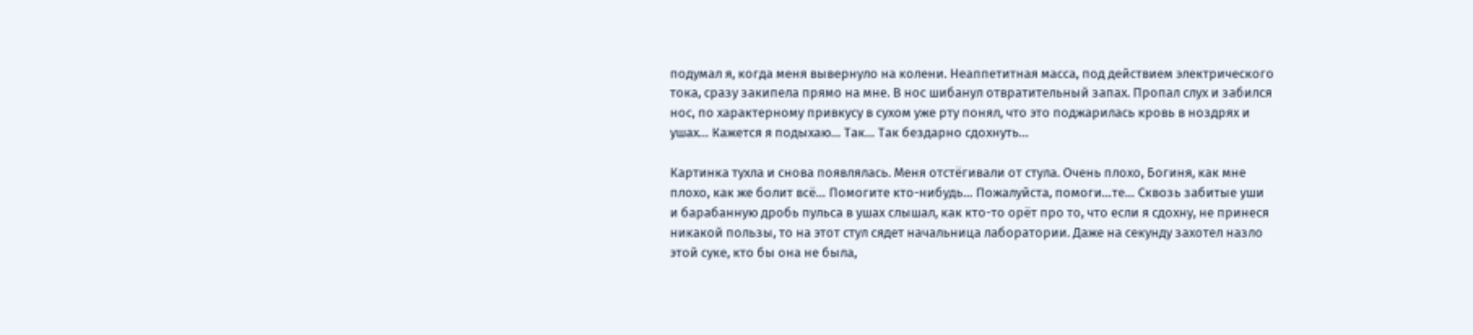подумал я, когда меня вывернуло на колени. Неаппетитная масса, под действием электрического тока, сразу закипела прямо на мне. В нос шибанул отвратительный запах. Пропал слух и забился нос, по характерному привкусу в сухом уже рту понял, что это поджарилась кровь в ноздрях и ушах… Кажется я подыхаю… Так… Так бездарно сдохнуть…

Картинка тухла и снова появлялась. Меня отстёгивали от стула. Очень плохо, Богиня, как мне плохо, как же болит всё… Помогите кто-нибудь… Пожалуйста, помоги…те… Сквозь забитые уши и барабанную дробь пульса в ушах слышал, как кто-то орёт про то, что если я сдохну, не принеся никакой пользы, то на этот стул сядет начальница лаборатории. Даже на секунду захотел назло этой суке, кто бы она не была,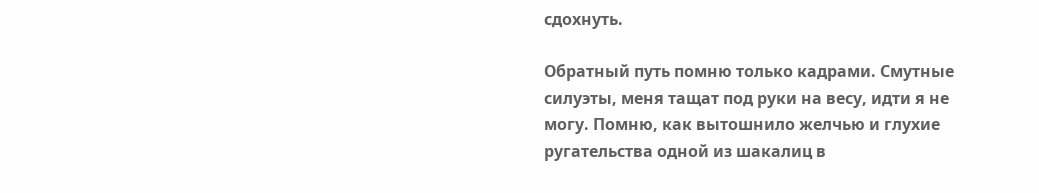сдохнуть.

Обратный путь помню только кадрами. Смутные силуэты, меня тащат под руки на весу, идти я не могу. Помню, как вытошнило желчью и глухие ругательства одной из шакалиц в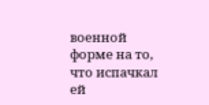военной форме на то, что испачкал ей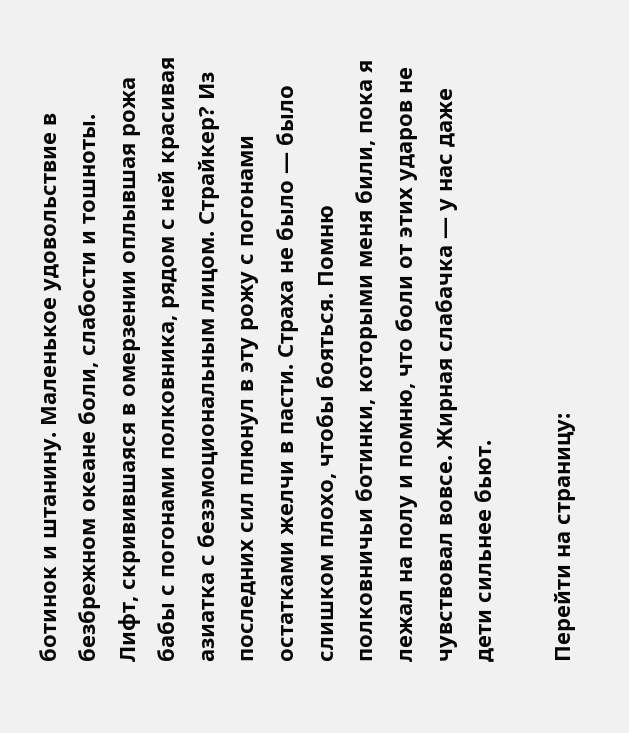ботинок и штанину. Маленькое удовольствие в безбрежном океане боли, слабости и тошноты. Лифт, скривившаяся в омерзении оплывшая рожа бабы с погонами полковника, рядом с ней красивая азиатка с безэмоциональным лицом. Страйкер? Из последних сил плюнул в эту рожу с погонами остатками желчи в пасти. Страха не было — было слишком плохо, чтобы бояться. Помню полковничьи ботинки, которыми меня били, пока я лежал на полу и помню, что боли от этих ударов не чувствовал вовсе. Жирная слабачка — у нас даже дети сильнее бьют.

Перейти на страницу: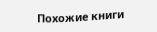Похожие книги